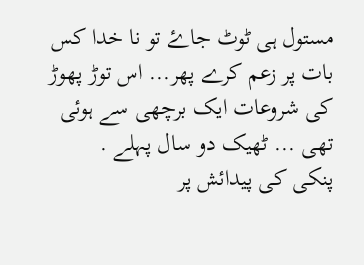مستول ہی ٹوٹ جاۓ تو نا خدا کس بات پر زعم کرے پھر... اس توڑ پھوڑ کی شروعات ایک برچھی سے ہوئی تھی ... ٹھیک دو سال پہلے .
پنکی کی پیدائش پر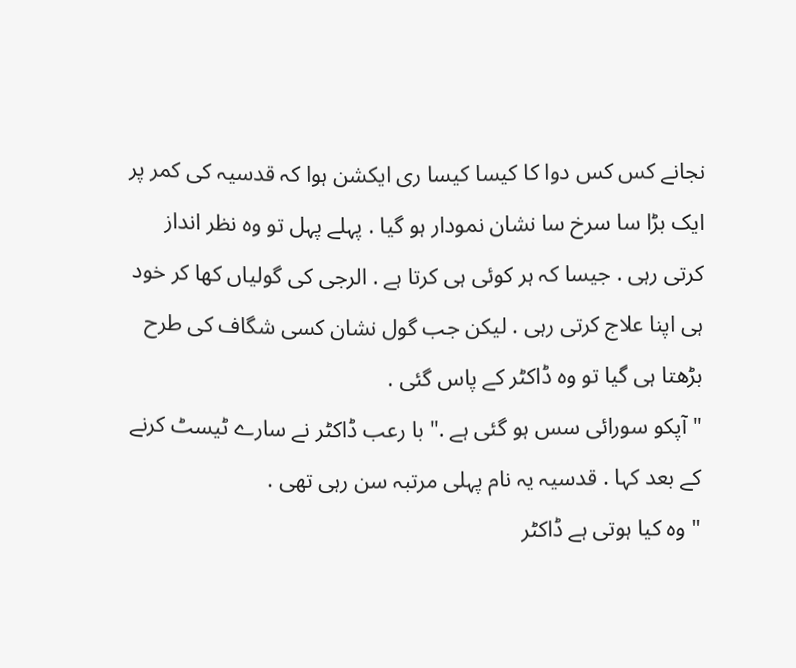نجانے کس کس دوا کا کیسا کیسا ری ایکشن ہوا کہ قدسیہ کی کمر پر ایک بڑا سا سرخ سا نشان نمودار ہو گیا . پہلے پہل تو وہ نظر انداز کرتی رہی . جیسا کہ ہر کوئی ہی کرتا ہے . الرجی کی گولیاں کھا کر خود ہی اپنا علاج کرتی رہی . لیکن جب گول نشان کسی شگاف کی طرح بڑھتا ہی گیا تو وہ ڈاکٹر کے پاس گئی .
" آپکو سورائی سس ہو گئی ہے ." با رعب ڈاکٹر نے سارے ٹیسٹ کرنے کے بعد کہا . قدسیہ یہ نام پہلی مرتبہ سن رہی تھی .
" وہ کیا ہوتی ہے ڈاکٹر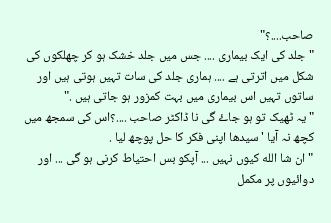صاحب....؟"
" جلد کی ایک بیماری .... جس میں جلد خشک ہو کر چھلکوں کی شکل میں اترتی ہے .... ہماری جلد کی سات تہیں ہوتی ہیں اور ساتوں تہیں اس بیماری میں بہت کمزور ہو جاتی ہیں ."
" یہ ٹھیک تو ہو جاۓ گی نا ڈاکٹر صاحب ....؟اس کی سمجھ میں کچھ نہ آیا ' سیدھا اپنی فکر کا حل پوچھ لیا .
" ان شا الله کیوں نہیں ... آپکو بس احتیاط کرنی ہو گی ... اور دوائیوں پر مکمل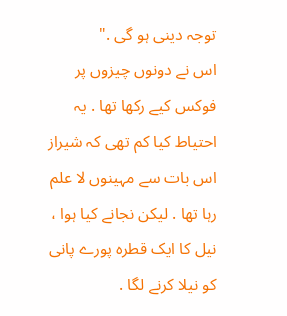توجہ دینی ہو گی ."
اس نے دونوں چیزوں پر فوکس کیے رکھا تھا . یہ احتیاط کیا کم تھی کہ شیراز اس بات سے مہینوں لا علم رہا تھا . لیکن نجانے کیا ہوا ، نیل کا ایک قطرہ پورے پانی کو نیلا کرنے لگا .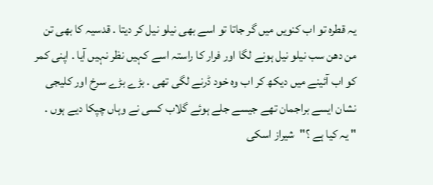یہ قطرہ تو اب کنویں میں گر جاتا تو اسے بھی نیلو نیل کر دیتا . قدسیہ کا بھی تن من دھن سب نیلو نیل ہونے لگا اور فرار کا راستہ اسے کہیں نظر نہیں آیا . اپنی کمر کو اب آئینے میں دیکھ کر اب وہ خود ڈرنے لگی تھی . بڑے بڑے سرخ اور کلیجی نشان ایسے براجمان تھے جیسے جلے ہوئے گلاب کسی نے وہاں چپکا دیے ہوں .
" یہ کیا ہے ؟"شیراز اسکی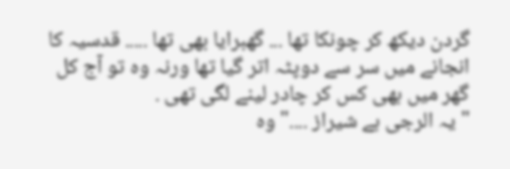گردن دیکھ کر چونکا تھا ... گھبرایا بھی تھا ..... قدسیہ کا انجانے میں سر سے دوپٹہ اتر گیا تھا ورنہ وہ تو آج کل گھر میں بھی کس کر چادر لینے لگی تھی .
" یہ الرجی ہے شیراز ...." وہ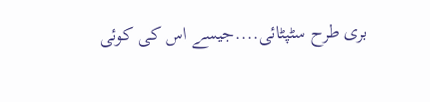بری طرح سٹپٹائی....جیسے اس کی کوئی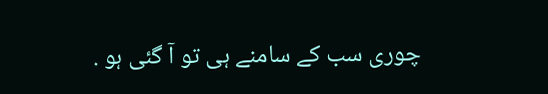چوری سب کے سامنے ہی تو آ گئی ہو .